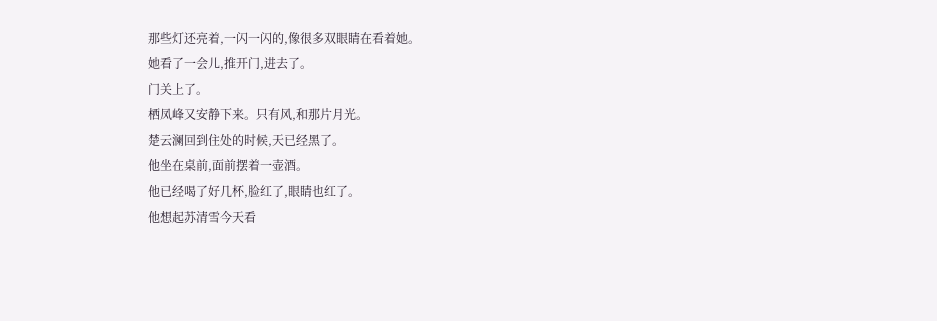那些灯还亮着,一闪一闪的,像很多双眼睛在看着她。
她看了一会儿,推开门,进去了。
门关上了。
栖凤峰又安静下来。只有风,和那片月光。
楚云澜回到住处的时候,天已经黑了。
他坐在桌前,面前摆着一壶酒。
他已经喝了好几杯,脸红了,眼睛也红了。
他想起苏清雪今天看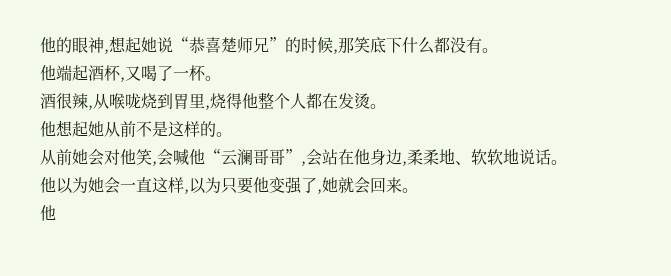他的眼神,想起她说“恭喜楚师兄”的时候,那笑底下什么都没有。
他端起酒杯,又喝了一杯。
酒很辣,从喉咙烧到胃里,烧得他整个人都在发烫。
他想起她从前不是这样的。
从前她会对他笑,会喊他“云澜哥哥”,会站在他身边,柔柔地、软软地说话。
他以为她会一直这样,以为只要他变强了,她就会回来。
他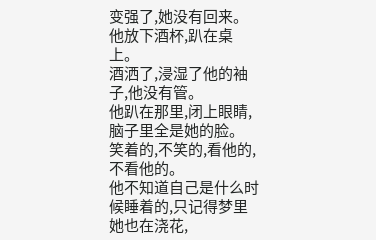变强了,她没有回来。
他放下酒杯,趴在桌上。
酒洒了,浸湿了他的袖子,他没有管。
他趴在那里,闭上眼睛,脑子里全是她的脸。
笑着的,不笑的,看他的,不看他的。
他不知道自己是什么时候睡着的,只记得梦里她也在浇花,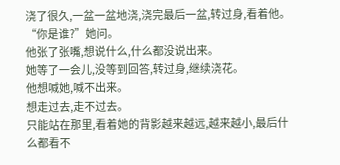浇了很久,一盆一盆地浇,浇完最后一盆,转过身,看着他。
“你是谁?”她问。
他张了张嘴,想说什么,什么都没说出来。
她等了一会儿,没等到回答,转过身,继续浇花。
他想喊她,喊不出来。
想走过去,走不过去。
只能站在那里,看着她的背影越来越远,越来越小,最后什么都看不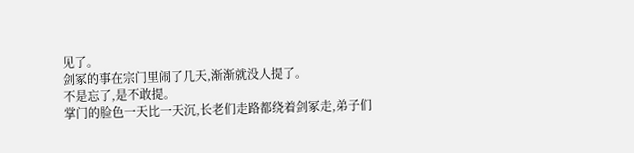见了。
剑冢的事在宗门里闹了几天,渐渐就没人提了。
不是忘了,是不敢提。
掌门的脸色一天比一天沉,长老们走路都绕着剑冢走,弟子们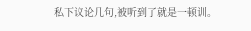私下议论几句,被听到了就是一顿训。